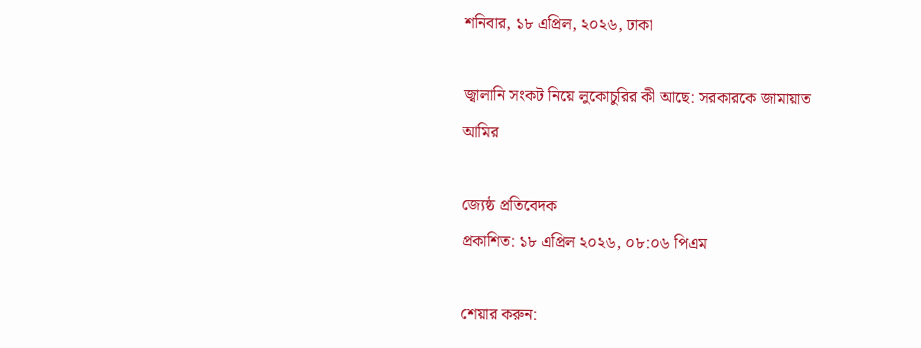শনিবার, ১৮ এপ্রিল, ২০২৬, ঢাকা

জ্বালানি সংকট নিয়ে লুকোচুরির কী আছে: সরকারকে জামায়াত আমির

জ্যেষ্ঠ প্রতিবেদক
প্রকাশিত: ১৮ এপ্রিল ২০২৬, ০৮:০৬ পিএম

শেয়ার করুন: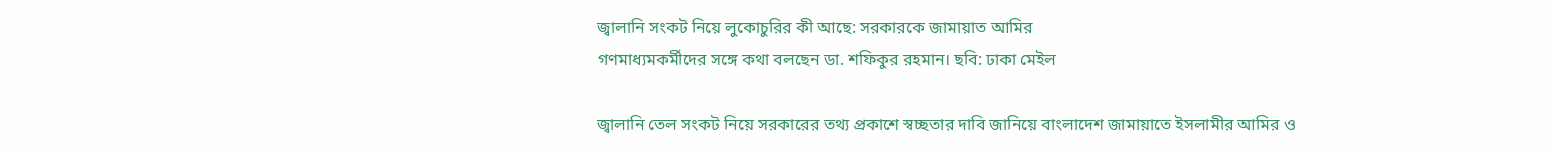জ্বালানি সংকট নিয়ে লুকোচুরির কী আছে: সরকারকে জামায়াত আমির
গণমাধ্যমকর্মীদের সঙ্গে কথা বলছেন ডা. শফিকুর রহমান। ছবি: ঢাকা মেইল

জ্বালানি তেল সংকট নিয়ে সরকারের তথ্য প্রকাশে স্বচ্ছতার দাবি জানিয়ে বাংলাদেশ জামায়াতে ইসলামীর আমির ও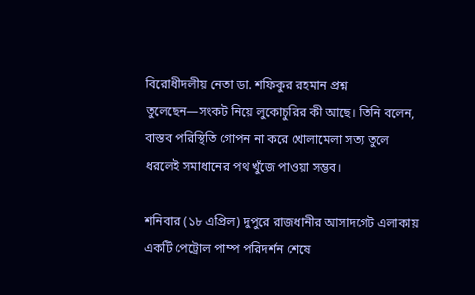বিরোধীদলীয় নেতা ডা. শফিকুর রহমান প্রশ্ন তুলেছেন—সংকট নিয়ে লুকোচুরির কী আছে। তিনি বলেন, বাস্তব পরিস্থিতি গোপন না করে খোলামেলা সত্য তুলে ধরলেই সমাধানের পথ খুঁজে পাওয়া সম্ভব।

শনিবার (১৮ এপ্রিল) দুপুরে রাজধানীর আসাদগেট এলাকায় একটি পেট্রোল পাম্প পরিদর্শন শেষে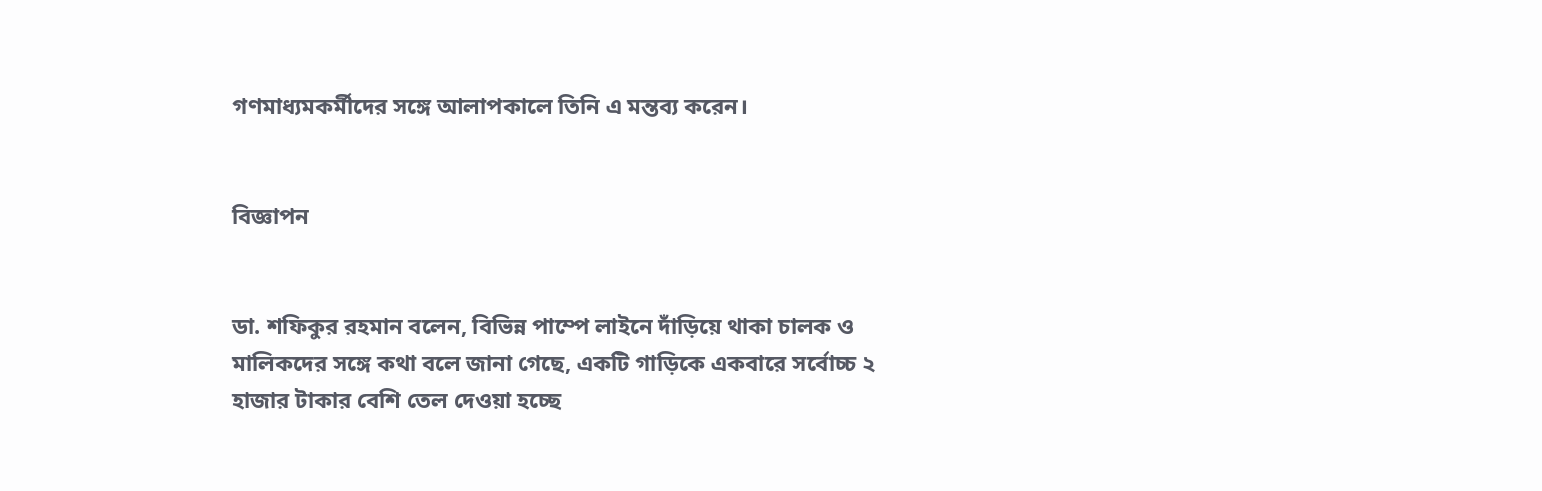গণমাধ্যমকর্মীদের সঙ্গে আলাপকালে তিনি এ মন্তব্য করেন।


বিজ্ঞাপন


ডা. শফিকুর রহমান বলেন, বিভিন্ন পাম্পে লাইনে দাঁড়িয়ে থাকা চালক ও মালিকদের সঙ্গে কথা বলে জানা গেছে, একটি গাড়িকে একবারে সর্বোচ্চ ২ হাজার টাকার বেশি তেল দেওয়া হচ্ছে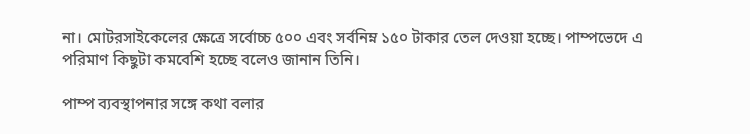না। মোটরসাইকেলের ক্ষেত্রে সর্বোচ্চ ৫০০ এবং সর্বনিম্ন ১৫০ টাকার তেল দেওয়া হচ্ছে। পাম্পভেদে এ পরিমাণ কিছুটা কমবেশি হচ্ছে বলেও জানান তিনি।

পাম্প ব্যবস্থাপনার সঙ্গে কথা বলার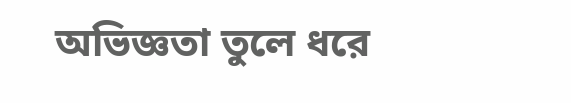অভিজ্ঞতা তুলে ধরে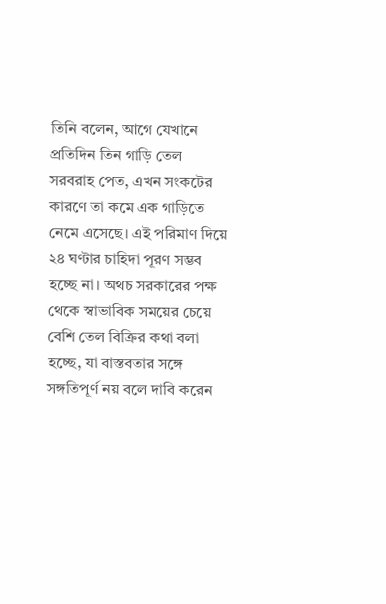তিনি বলেন, আগে যেখানে প্রতিদিন তিন গাড়ি তেল সরবরাহ পেত, এখন সংকটের কারণে তা কমে এক গাড়িতে নেমে এসেছে। এই পরিমাণ দিয়ে ২৪ ঘণ্টার চাহিদা পূরণ সম্ভব হচ্ছে না। অথচ সরকারের পক্ষ থেকে স্বাভাবিক সময়ের চেয়ে বেশি তেল বিক্রির কথা বলা হচ্ছে, যা বাস্তবতার সঙ্গে সঙ্গতিপূর্ণ নয় বলে দাবি করেন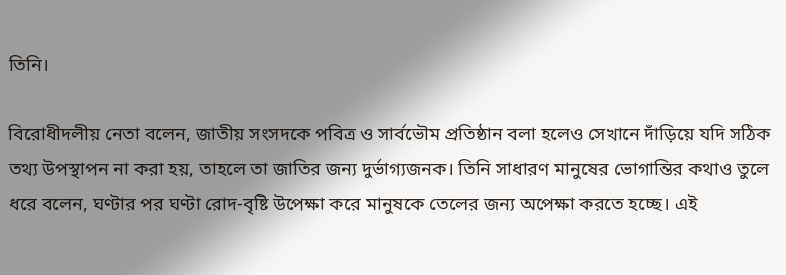তিনি।

বিরোধীদলীয় নেতা বলেন, জাতীয় সংসদকে পবিত্র ও সার্বভৌম প্রতিষ্ঠান বলা হলেও সেখানে দাঁড়িয়ে যদি সঠিক তথ্য উপস্থাপন না করা হয়, তাহলে তা জাতির জন্য দুর্ভাগ্যজনক। তিনি সাধারণ মানুষের ভোগান্তির কথাও তুলে ধরে বলেন, ঘণ্টার পর ঘণ্টা রোদ-বৃষ্টি উপেক্ষা করে মানুষকে তেলের জন্য অপেক্ষা করতে হচ্ছে। এই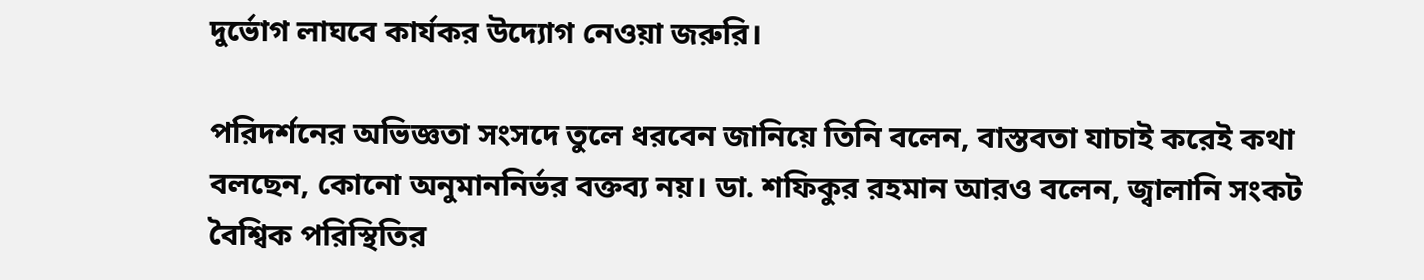দুর্ভোগ লাঘবে কার্যকর উদ্যোগ নেওয়া জরুরি।

পরিদর্শনের অভিজ্ঞতা সংসদে তুলে ধরবেন জানিয়ে তিনি বলেন, বাস্তবতা যাচাই করেই কথা বলছেন, কোনো অনুমাননির্ভর বক্তব্য নয়। ডা. শফিকুর রহমান আরও বলেন, জ্বালানি সংকট বৈশ্বিক পরিস্থিতির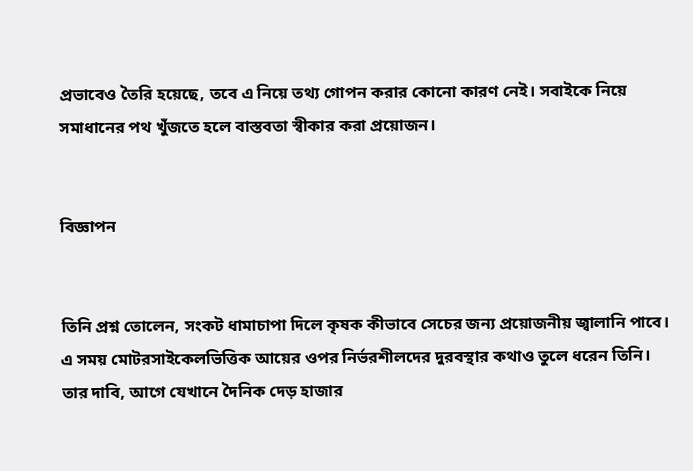প্রভাবেও তৈরি হয়েছে, তবে এ নিয়ে তথ্য গোপন করার কোনো কারণ নেই। সবাইকে নিয়ে সমাধানের পথ খুঁজতে হলে বাস্তবতা স্বীকার করা প্রয়োজন।


বিজ্ঞাপন


তিনি প্রশ্ন তোলেন, সংকট ধামাচাপা দিলে কৃষক কীভাবে সেচের জন্য প্রয়োজনীয় জ্বালানি পাবে। এ সময় মোটরসাইকেলভিত্তিক আয়ের ওপর নির্ভরশীলদের দুরবস্থার কথাও তুলে ধরেন তিনি। তার দাবি, আগে যেখানে দৈনিক দেড় হাজার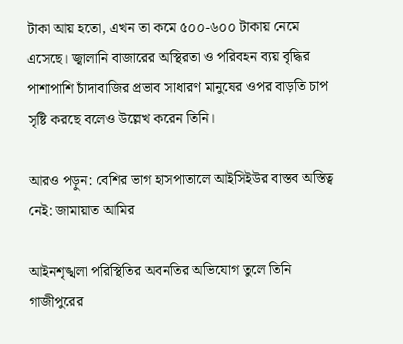টাকা আয় হতো, এখন তা কমে ৫০০-৬০০ টাকায় নেমে এসেছে। জ্বালানি বাজারের অস্থিরতা ও পরিবহন ব্যয় বৃদ্ধির পাশাপাশি চাঁদাবাজির প্রভাব সাধারণ মানুষের ওপর বাড়তি চাপ সৃষ্টি করছে বলেও উল্লেখ করেন তিনি।

আরও পড়ুন: বেশির ভাগ হাসপাতালে আইসিইউর বাস্তব অস্তিত্ব নেই: জামায়াত আমির

আইনশৃঙ্খলা পরিস্থিতির অবনতির অভিযোগ তুলে তিনি গাজীপুরের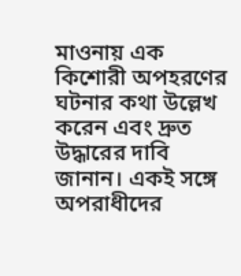মাওনায় এক কিশোরী অপহরণের ঘটনার কথা উল্লেখ করেন এবং দ্রুত উদ্ধারের দাবি জানান। একই সঙ্গে অপরাধীদের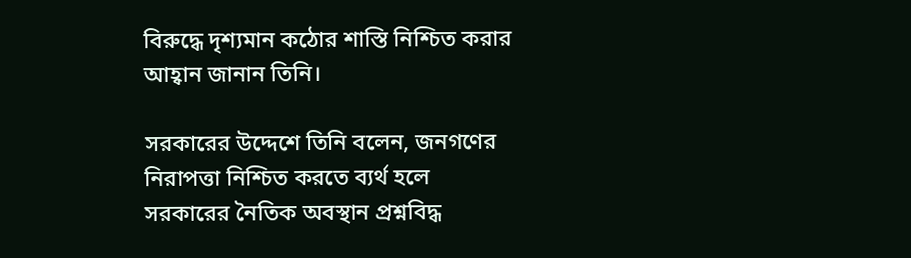বিরুদ্ধে দৃশ্যমান কঠোর শাস্তি নিশ্চিত করার আহ্বান জানান তিনি।

সরকারের উদ্দেশে তিনি বলেন, জনগণের নিরাপত্তা নিশ্চিত করতে ব্যর্থ হলে সরকারের নৈতিক অবস্থান প্রশ্নবিদ্ধ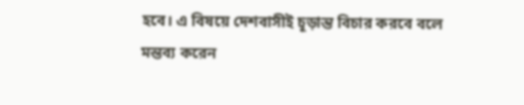হবে। এ বিষয়ে দেশবাসীই চূড়ান্ত বিচার করবে বলে মন্তব্য করেন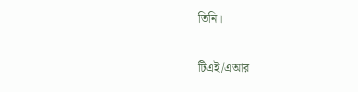তিনি।

টিএই/এআর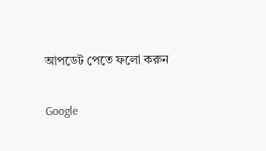আপডেট পেতে ফলো করুন

Google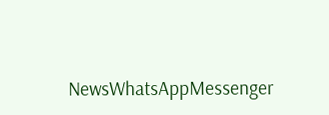NewsWhatsAppMessenger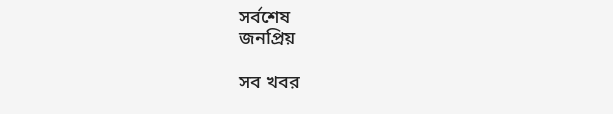সর্বশেষ
জনপ্রিয়

সব খবর